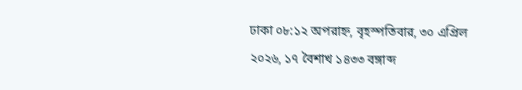ঢাকা ০৮:১২ অপরাহ্ন, বৃহস্পতিবার, ৩০ এপ্রিল ২০২৬, ১৭ বৈশাখ ১৪৩৩ বঙ্গাব্দ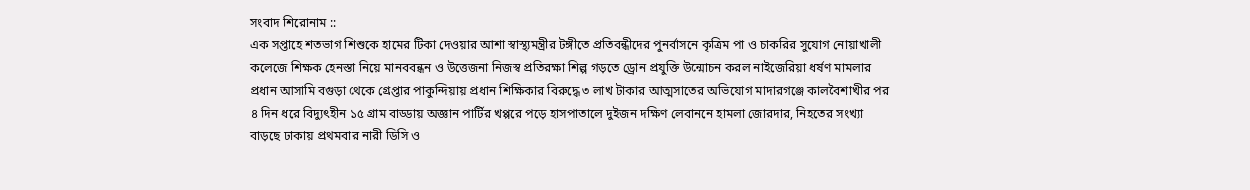সংবাদ শিরোনাম ::
এক সপ্তাহে শতভাগ শিশুকে হামের টিকা দেওয়ার আশা স্বাস্থ্যমন্ত্রীর টঙ্গীতে প্রতিবন্ধীদের পুনর্বাসনে কৃত্রিম পা ও চাকরির সুযোগ নোয়াখালী কলেজে শিক্ষক হেনস্তা নিয়ে মানববন্ধন ও উত্তেজনা নিজস্ব প্রতিরক্ষা শিল্প গড়তে ড্রোন প্রযুক্তি উন্মোচন করল নাইজেরিয়া ধর্ষণ মামলার প্রধান আসামি বগুড়া থেকে গ্রেপ্তার পাকুন্দিয়ায় প্রধান শিক্ষিকার বিরুদ্ধে ৩ লাখ টাকার আত্মসাতের অভিযোগ মাদারগঞ্জে কালবৈশাখীর পর ৪ দিন ধরে বিদ্যুৎহীন ১৫ গ্রাম বাড্ডায় অজ্ঞান পার্টির খপ্পরে পড়ে হাসপাতালে দুইজন দক্ষিণ লেবাননে হামলা জোরদার, নিহতের সংখ্যা বাড়ছে ঢাকায় প্রথমবার নারী ডিসি ও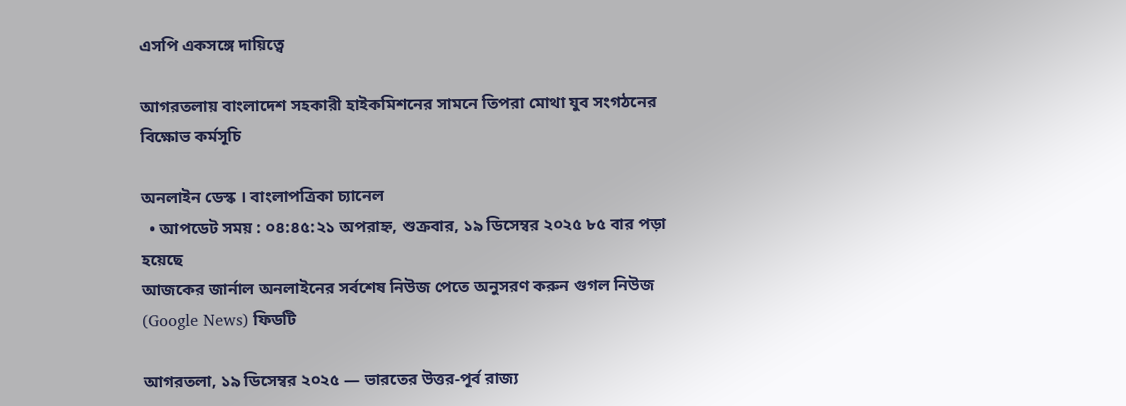এসপি একসঙ্গে দায়িত্বে

আগরতলায় বাংলাদেশ সহকারী হাইকমিশনের সামনে তিপরা মোথা যুব সংগঠনের বিক্ষোভ কর্মসূচি

অনলাইন ডেস্ক । বাংলাপত্রিকা চ্যানেল
  • আপডেট সময় : ০৪:৪৫:২১ অপরাহ্ন, শুক্রবার, ১৯ ডিসেম্বর ২০২৫ ৮৫ বার পড়া হয়েছে
আজকের জার্নাল অনলাইনের সর্বশেষ নিউজ পেতে অনুসরণ করুন গুগল নিউজ (Google News) ফিডটি

আগরতলা, ১৯ ডিসেম্বর ২০২৫ — ভারতের উত্তর-পূর্ব রাজ্য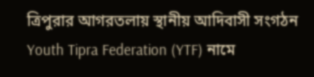ত্রিপুরার আগরতলায় স্থানীয় আদিবাসী সংগঠন Youth Tipra Federation (YTF) নামে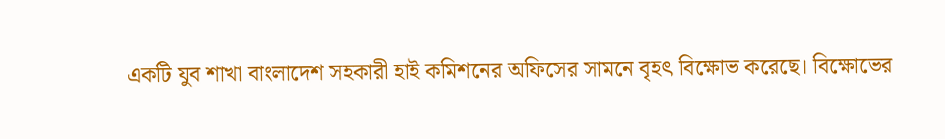একটি যুব শাখা বাংলাদেশ সহকারী হাই কমিশনের অফিসের সামনে বৃহৎ বিক্ষোভ করেছে। বিক্ষোভের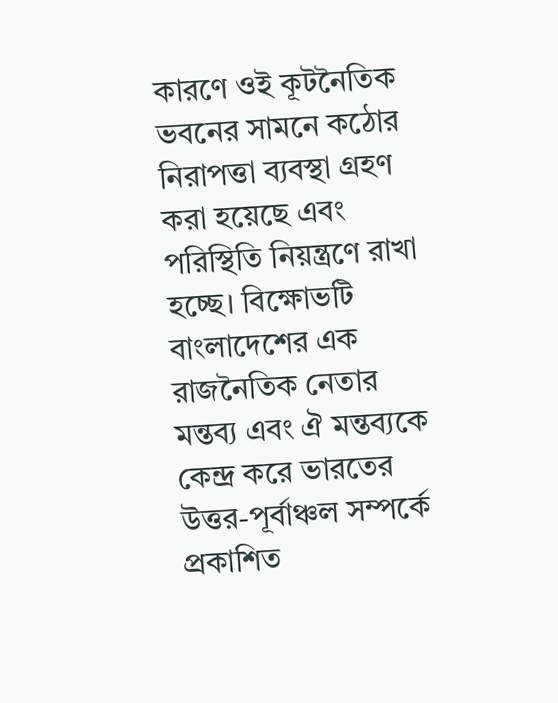কারণে ওই কূটনৈতিক ভবনের সামনে কঠোর নিরাপত্তা ব্যবস্থা গ্রহণ করা হয়েছে এবং পরিস্থিতি নিয়ন্ত্রণে রাখা হচ্ছে। বিক্ষোভটি বাংলাদেশের এক রাজনৈতিক নেতার মন্তব্য এবং ঐ মন্তব্যকে কেন্দ্র করে ভারতের উত্তর-পূর্বাঞ্চল সম্পর্কে প্রকাশিত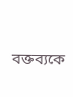বক্তব্যকে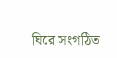ঘিরে সংগঠিত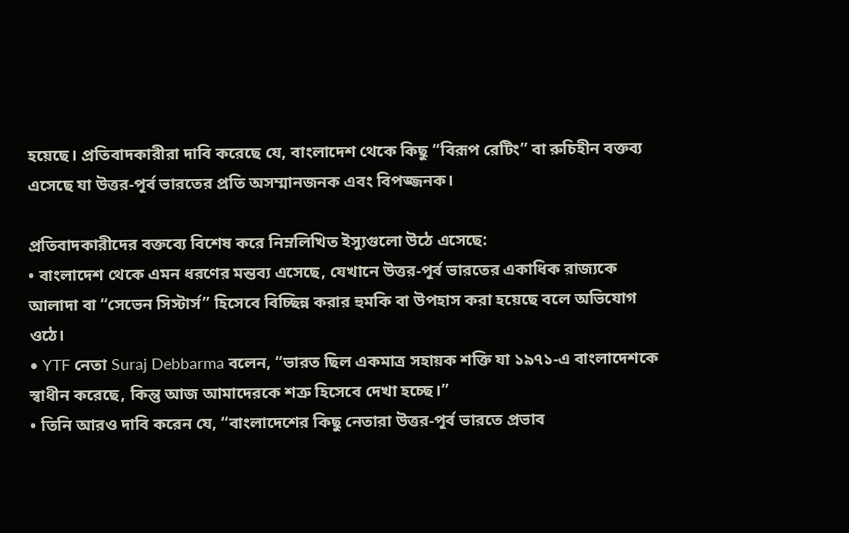হয়েছে। প্রতিবাদকারীরা দাবি করেছে যে, বাংলাদেশ থেকে কিছু “বিরূপ রেটিং” বা রুচিহীন বক্তব্য এসেছে যা উত্তর-পূর্ব ভারতের প্রতি অসম্মানজনক এবং বিপজ্জনক।

প্রতিবাদকারীদের বক্তব্যে বিশেষ করে নিম্নলিখিত ইস্যুগুলো উঠে এসেছে:
• বাংলাদেশ থেকে এমন ধরণের মন্তব্য এসেছে, যেখানে উত্তর-পূর্ব ভারতের একাধিক রাজ্যকে আলাদা বা “সেভেন সিস্টার্স” হিসেবে বিচ্ছিন্ন করার হুমকি বা উপহাস করা হয়েছে বলে অভিযোগ ওঠে।
• YTF নেতা Suraj Debbarma বলেন, “ভারত ছিল একমাত্র সহায়ক শক্তি যা ১৯৭১-এ বাংলাদেশকে স্বাধীন করেছে, কিন্তু আজ আমাদেরকে শত্রু হিসেবে দেখা হচ্ছে।”
• তিনি আরও দাবি করেন যে, “বাংলাদেশের কিছু নেতারা উত্তর-পূর্ব ভারতে প্রভাব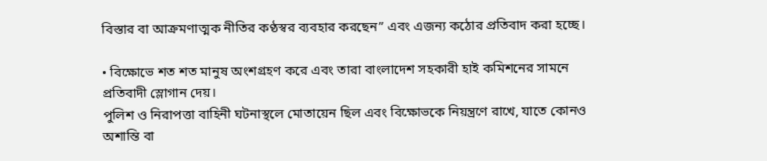বিস্তার বা আক্রমণাত্মক নীতির কণ্ঠস্বর ব্যবহার করছেন” এবং এজন্য কঠোর প্রতিবাদ করা হচ্ছে।

• বিক্ষোভে শত শত মানুষ অংশগ্রহণ করে এবং তারা বাংলাদেশ সহকারী হাই কমিশনের সামনে প্রতিবাদী স্লোগান দেয়।
পুলিশ ও নিরাপত্তা বাহিনী ঘটনাস্থলে মোতায়েন ছিল এবং বিক্ষোভকে নিয়ন্ত্রণে রাখে, যাতে কোনও অশান্তি বা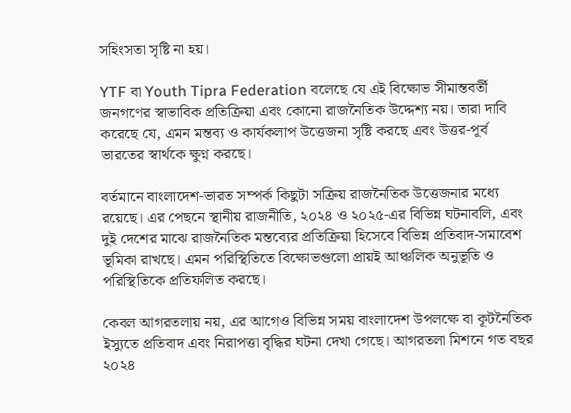সহিংসতা সৃষ্টি না হয়।

YTF বা Youth Tipra Federation বলেছে যে এই বিক্ষোভ সীমান্তবর্তী জনগণের স্বাভাবিক প্রতিক্রিয়া এবং কোনো রাজনৈতিক উদ্দেশ্য নয়। তারা দাবি করেছে যে, এমন মন্তব্য ও কার্যকলাপ উত্তেজনা সৃষ্টি করছে এবং উত্তর-পূর্ব ভারতের স্বার্থকে ক্ষুণ্ন করছে।

বর্তমানে বাংলাদেশ-ভারত সম্পর্ক কিছুটা সক্রিয় রাজনৈতিক উত্তেজনার মধ্যে রয়েছে। এর পেছনে স্থানীয় রাজনীতি, ২০২৪ ও ২০২৫-এর বিভিন্ন ঘটনাবলি, এবং দুই দেশের মাঝে রাজনৈতিক মন্তব্যের প্রতিক্রিয়া হিসেবে বিভিন্ন প্রতিবাদ-সমাবেশ ভূমিকা রাখছে। এমন পরিস্থিতিতে বিক্ষোভগুলো প্রায়ই আঞ্চলিক অনুভূতি ও পরিস্থিতিকে প্রতিফলিত করছে।

কেবল আগরতলায় নয়, এর আগেও বিভিন্ন সময় বাংলাদেশ উপলক্ষে বা কূটনৈতিক ইস্যুতে প্রতিবাদ এবং নিরাপত্তা বৃদ্ধির ঘটনা দেখা গেছে। আগরতলা মিশনে গত বছর ২০২৪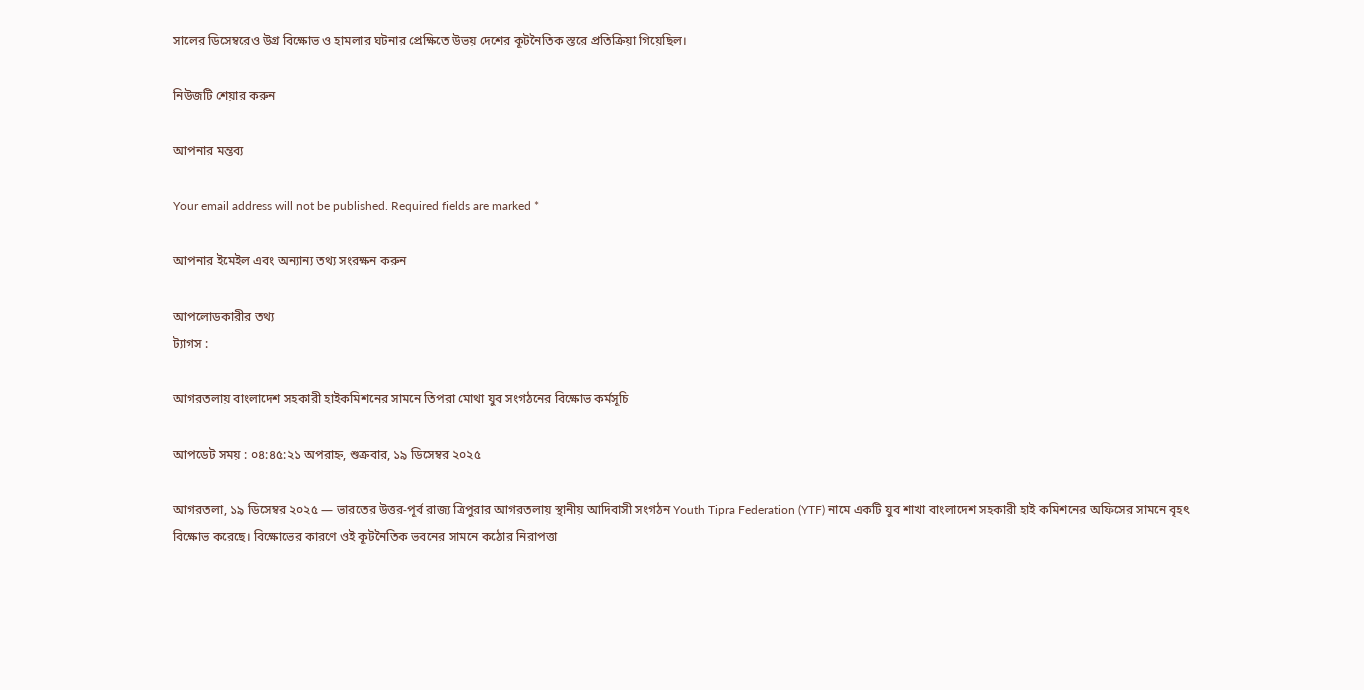সালের ডিসেম্বরেও উগ্র বিক্ষোভ ও হামলার ঘটনার প্রেক্ষিতে উভয় দেশের কূটনৈতিক স্তরে প্রতিক্রিয়া গিয়েছিল।

নিউজটি শেয়ার করুন

আপনার মন্তব্য

Your email address will not be published. Required fields are marked *

আপনার ইমেইল এবং অন্যান্য তথ্য সংরক্ষন করুন

আপলোডকারীর তথ্য
ট্যাগস :

আগরতলায় বাংলাদেশ সহকারী হাইকমিশনের সামনে তিপরা মোথা যুব সংগঠনের বিক্ষোভ কর্মসূচি

আপডেট সময় : ০৪:৪৫:২১ অপরাহ্ন, শুক্রবার, ১৯ ডিসেম্বর ২০২৫

আগরতলা, ১৯ ডিসেম্বর ২০২৫ — ভারতের উত্তর-পূর্ব রাজ্য ত্রিপুরার আগরতলায় স্থানীয় আদিবাসী সংগঠন Youth Tipra Federation (YTF) নামে একটি যুব শাখা বাংলাদেশ সহকারী হাই কমিশনের অফিসের সামনে বৃহৎ বিক্ষোভ করেছে। বিক্ষোভের কারণে ওই কূটনৈতিক ভবনের সামনে কঠোর নিরাপত্তা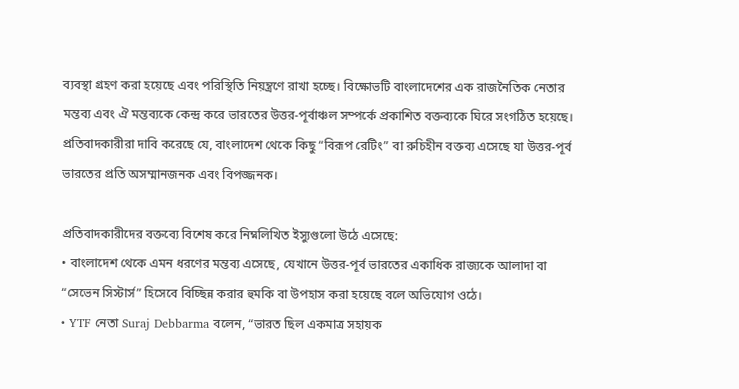ব্যবস্থা গ্রহণ করা হয়েছে এবং পরিস্থিতি নিয়ন্ত্রণে রাখা হচ্ছে। বিক্ষোভটি বাংলাদেশের এক রাজনৈতিক নেতার মন্তব্য এবং ঐ মন্তব্যকে কেন্দ্র করে ভারতের উত্তর-পূর্বাঞ্চল সম্পর্কে প্রকাশিত বক্তব্যকে ঘিরে সংগঠিত হয়েছে। প্রতিবাদকারীরা দাবি করেছে যে, বাংলাদেশ থেকে কিছু “বিরূপ রেটিং” বা রুচিহীন বক্তব্য এসেছে যা উত্তর-পূর্ব ভারতের প্রতি অসম্মানজনক এবং বিপজ্জনক।

প্রতিবাদকারীদের বক্তব্যে বিশেষ করে নিম্নলিখিত ইস্যুগুলো উঠে এসেছে:
• বাংলাদেশ থেকে এমন ধরণের মন্তব্য এসেছে, যেখানে উত্তর-পূর্ব ভারতের একাধিক রাজ্যকে আলাদা বা “সেভেন সিস্টার্স” হিসেবে বিচ্ছিন্ন করার হুমকি বা উপহাস করা হয়েছে বলে অভিযোগ ওঠে।
• YTF নেতা Suraj Debbarma বলেন, “ভারত ছিল একমাত্র সহায়ক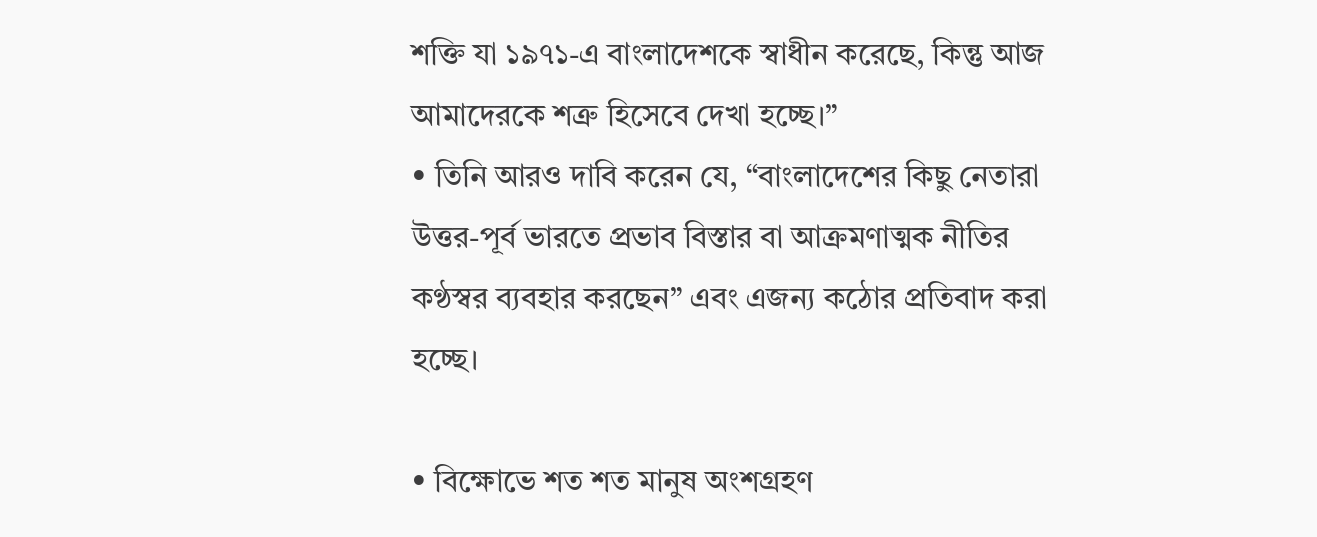শক্তি যা ১৯৭১-এ বাংলাদেশকে স্বাধীন করেছে, কিন্তু আজ আমাদেরকে শত্রু হিসেবে দেখা হচ্ছে।”
• তিনি আরও দাবি করেন যে, “বাংলাদেশের কিছু নেতারা উত্তর-পূর্ব ভারতে প্রভাব বিস্তার বা আক্রমণাত্মক নীতির কণ্ঠস্বর ব্যবহার করছেন” এবং এজন্য কঠোর প্রতিবাদ করা হচ্ছে।

• বিক্ষোভে শত শত মানুষ অংশগ্রহণ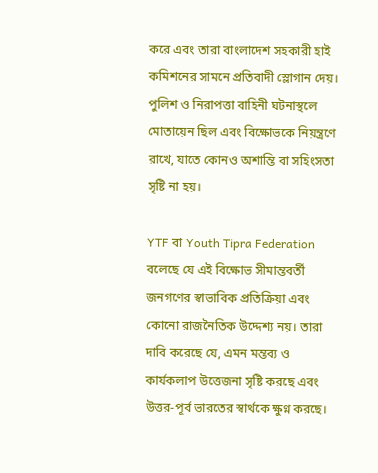করে এবং তারা বাংলাদেশ সহকারী হাই কমিশনের সামনে প্রতিবাদী স্লোগান দেয়।
পুলিশ ও নিরাপত্তা বাহিনী ঘটনাস্থলে মোতায়েন ছিল এবং বিক্ষোভকে নিয়ন্ত্রণে রাখে, যাতে কোনও অশান্তি বা সহিংসতা সৃষ্টি না হয়।

YTF বা Youth Tipra Federation বলেছে যে এই বিক্ষোভ সীমান্তবর্তী জনগণের স্বাভাবিক প্রতিক্রিয়া এবং কোনো রাজনৈতিক উদ্দেশ্য নয়। তারা দাবি করেছে যে, এমন মন্তব্য ও কার্যকলাপ উত্তেজনা সৃষ্টি করছে এবং উত্তর-পূর্ব ভারতের স্বার্থকে ক্ষুণ্ন করছে।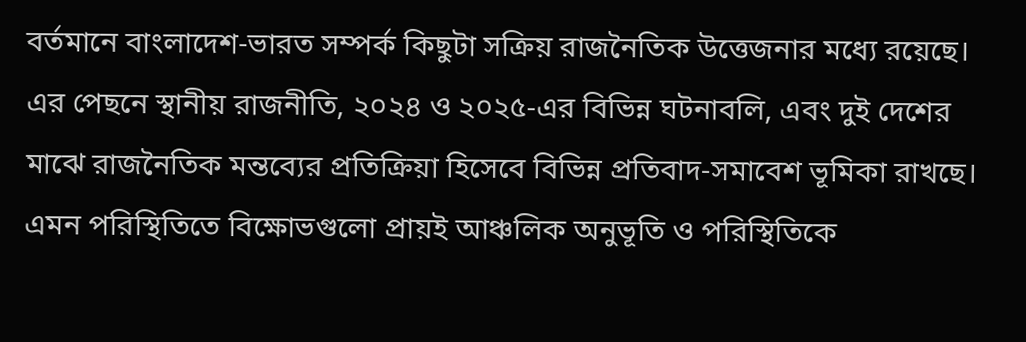বর্তমানে বাংলাদেশ-ভারত সম্পর্ক কিছুটা সক্রিয় রাজনৈতিক উত্তেজনার মধ্যে রয়েছে। এর পেছনে স্থানীয় রাজনীতি, ২০২৪ ও ২০২৫-এর বিভিন্ন ঘটনাবলি, এবং দুই দেশের মাঝে রাজনৈতিক মন্তব্যের প্রতিক্রিয়া হিসেবে বিভিন্ন প্রতিবাদ-সমাবেশ ভূমিকা রাখছে। এমন পরিস্থিতিতে বিক্ষোভগুলো প্রায়ই আঞ্চলিক অনুভূতি ও পরিস্থিতিকে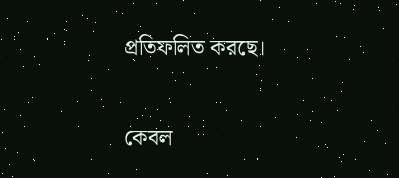প্রতিফলিত করছে।

কেবল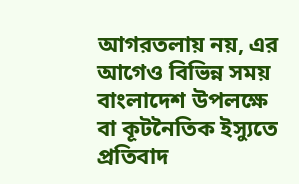আগরতলায় নয়, এর আগেও বিভিন্ন সময় বাংলাদেশ উপলক্ষে বা কূটনৈতিক ইস্যুতে প্রতিবাদ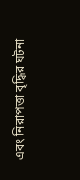এবং নিরাপত্তা বৃদ্ধির ঘটনা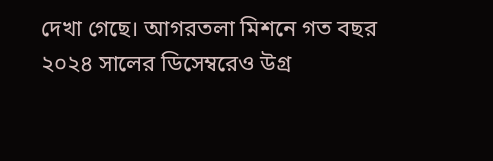দেখা গেছে। আগরতলা মিশনে গত বছর ২০২৪ সালের ডিসেম্বরেও উগ্র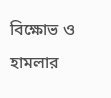বিক্ষোভ ও হামলার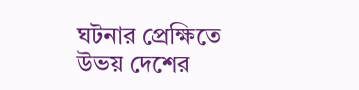ঘটনার প্রেক্ষিতে উভয় দেশের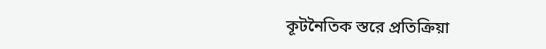কূটনৈতিক স্তরে প্রতিক্রিয়া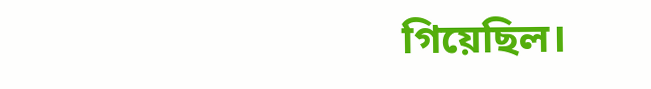গিয়েছিল।